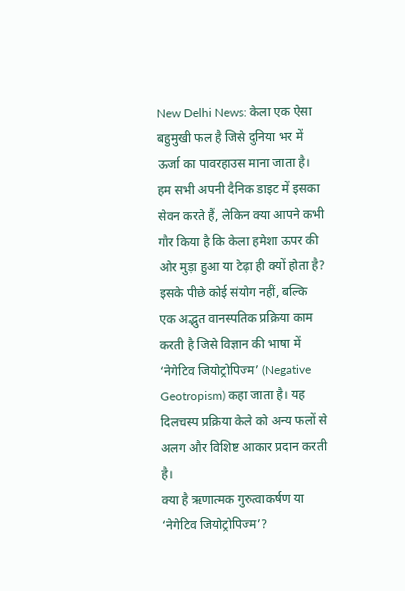New Delhi News: केला एक ऐसा बहुमुखी फल है जिसे दुनिया भर में ऊर्जा का पावरहाउस माना जाता है। हम सभी अपनी दैनिक डाइट में इसका सेवन करते हैं, लेकिन क्या आपने कभी गौर किया है कि केला हमेशा ऊपर की ओर मुड़ा हुआ या टेढ़ा ही क्यों होता है? इसके पीछे कोई संयोग नहीं, बल्कि एक अद्भुत वानस्पतिक प्रक्रिया काम करती है जिसे विज्ञान की भाषा में ‘नेगेटिव जियोट्रोपिज्म’ (Negative Geotropism) कहा जाता है। यह दिलचस्प प्रक्रिया केले को अन्य फलों से अलग और विशिष्ट आकार प्रदान करती है।
क्या है ऋणात्मक गुरुत्वाकर्षण या ‘नेगेटिव जियोट्रोपिज्म’?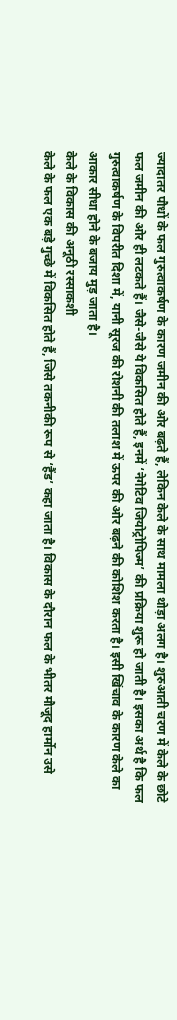ज्यादातर पौधों के फल गुरुत्वाकर्षण के कारण जमीन की ओर बढ़ते हैं, लेकिन केले के साथ मामला थोड़ा अलग है। शुरुआती चरण में केले के छोटे फल जमीन की ओर ही लटकते हैं। जैसे-जैसे ये विकसित होते हैं, इनमें ‘नेगेटिव जियोट्रोपिज्म’ की प्रक्रिया शुरू हो जाती है। इसका अर्थ है कि फल गुरुत्वाकर्षण के विपरीत दिशा में, यानी सूरज की रोशनी की तलाश में ऊपर की ओर बढ़ने की कोशिश करता है। इसी खिंचाव के कारण केले का आकार सीधा होने के बजाय मुड़ जाता है।
केले के विकास की अनूठी रस्साकशी
केले के फल एक बड़े गुच्छे में विकसित होते हैं, जिसे तकनीकी रूप से ‘हैंड’ कहा जाता है। विकास के दौरान फल के भीतर मौजूद हार्मोन उसे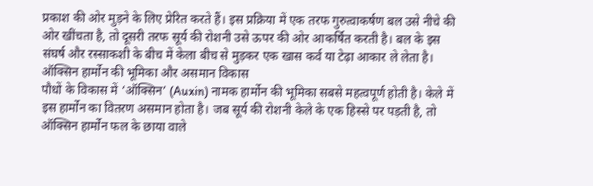प्रकाश की ओर मुड़ने के लिए प्रेरित करते हैं। इस प्रक्रिया में एक तरफ गुरुत्वाकर्षण बल उसे नीचे की ओर खींचता है, तो दूसरी तरफ सूर्य की रोशनी उसे ऊपर की ओर आकर्षित करती है। बल के इस संघर्ष और रस्साकशी के बीच में केला बीच से मुड़कर एक खास कर्व या टेढ़ा आकार ले लेता है।
ऑक्सिन हार्मोन की भूमिका और असमान विकास
पौधों के विकास में ‘ऑक्सिन’ (Auxin) नामक हार्मोन की भूमिका सबसे महत्वपूर्ण होती है। केले में इस हार्मोन का वितरण असमान होता है। जब सूर्य की रोशनी केले के एक हिस्से पर पड़ती है, तो ऑक्सिन हार्मोन फल के छाया वाले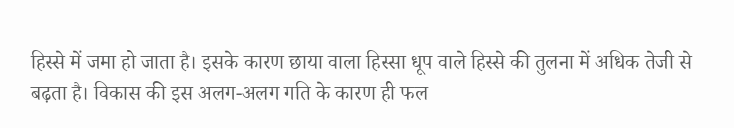हिस्से में जमा हो जाता है। इसके कारण छाया वाला हिस्सा धूप वाले हिस्से की तुलना में अधिक तेजी से बढ़ता है। विकास की इस अलग-अलग गति के कारण ही फल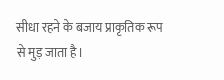सीधा रहने के बजाय प्राकृतिक रूप से मुड़ जाता है।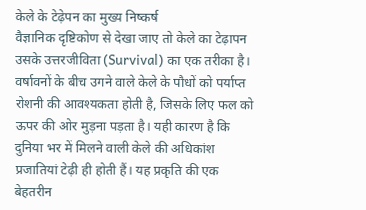केले के टेढ़ेपन का मुख्य निष्कर्ष
वैज्ञानिक दृष्टिकोण से देखा जाए तो केले का टेढ़ापन उसके उत्तरजीविता (Survival) का एक तरीका है। वर्षावनों के बीच उगने वाले केले के पौधों को पर्याप्त रोशनी की आवश्यकता होती है, जिसके लिए फल को ऊपर की ओर मुड़ना पड़ता है। यही कारण है कि दुनिया भर में मिलने वाली केले की अधिकांश प्रजातियां टेढ़ी ही होती हैं। यह प्रकृति की एक बेहतरीन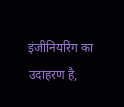इंजीनियरिंग का उदाहरण है,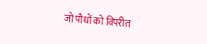जो पौधों को विपरीत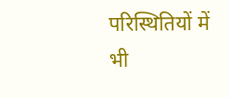परिस्थितियों में भी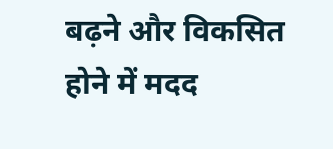बढ़ने और विकसित होने में मदद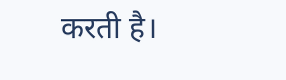करती है।